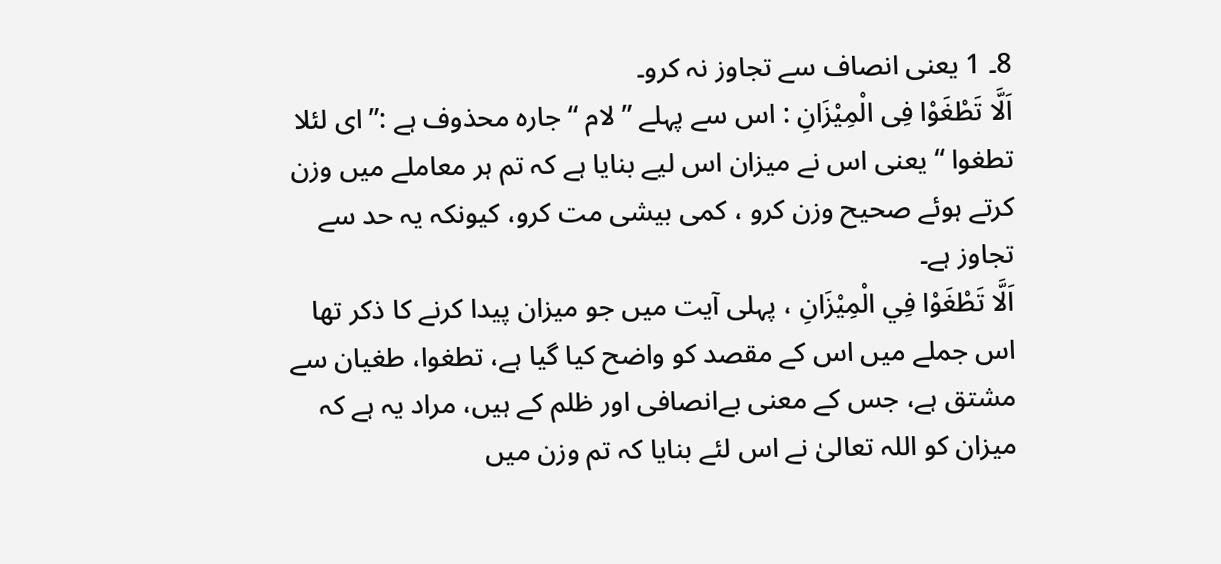8۔ 1 یعنی انصاف سے تجاوز نہ کرو۔
اَلَّا تَطْغَوْا فِی الْمِیْزَانِ : اس سے پہلے ” لام “ جارہ محذوف ہے :” ای لئلا تطغوا “ یعنی اس نے میزان اس لیے بنایا ہے کہ تم ہر معاملے میں وزن کرتے ہوئے صحیح وزن کرو ، کمی بیشی مت کرو، کیونکہ یہ حد سے تجاوز ہے۔
اَلَّا تَطْغَوْا فِي الْمِيْزَانِ ، پہلی آیت میں جو میزان پیدا کرنے کا ذکر تھا اس جملے میں اس کے مقصد کو واضح کیا گیا ہے، تطغوا، طغیان سے مشتق ہے، جس کے معنی بےانصافی اور ظلم کے ہیں، مراد یہ ہے کہ میزان کو اللہ تعالیٰ نے اس لئے بنایا کہ تم وزن میں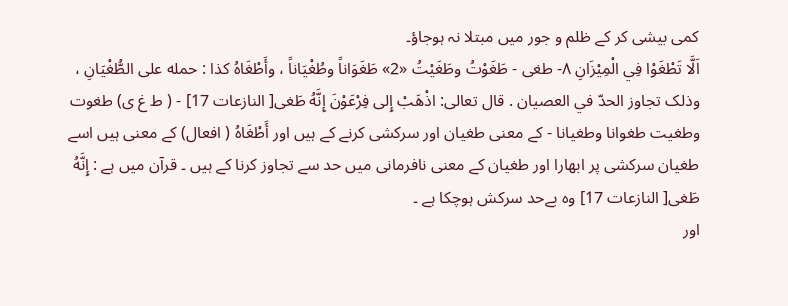کمی بیشی کر کے ظلم و جور میں مبتلا نہ ہوجاؤ۔
اَلَّا تَطْغَوْا فِي الْمِيْزَانِ ٨- طغی - طَغَوْتُ وطَغَيْتُ «2» طَغَوَاناً وطُغْيَاناً ، وأَطْغَاهُ كذا : حمله علی الطُّغْيَانِ ، وذلک تجاوز الحدّ في العصیان . قال تعالی: اذْهَبْ إِلى فِرْعَوْنَ إِنَّهُ طَغى[ النازعات 17] - ( ط غ ی) طغوت وطغیت طغوانا وطغیانا - کے معنی طغیان اور سرکشی کرنے کے ہیں اور أَطْغَاهُ ( افعال) کے معنی ہیں اسے طغیان سرکشی پر ابھارا اور طغیان کے معنی نافرمانی میں حد سے تجاوز کرنا کے ہیں ۔ قرآن میں ہے : إِنَّهُ طَغى[ النازعات 17] وہ بےحد سرکش ہوچکا ہے ۔
اور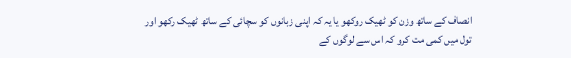انصاف کے ساتھ وزن کو ٹھیک روکھو یا یہ کہ اپنی زبانوں کو سچائی کے ساتھ ٹھیک رکھو اور تول میں کمی مت کرو کہ اس سے لوگوں کے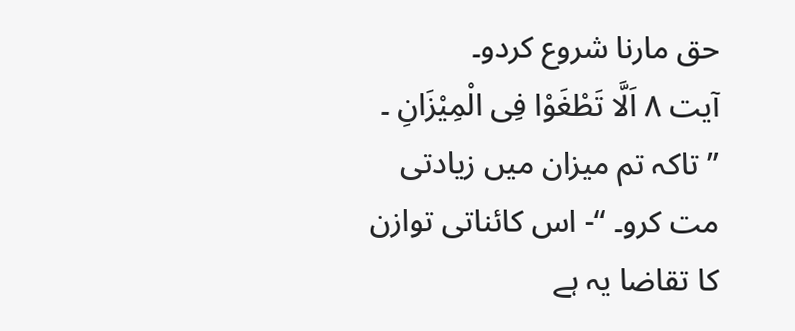حق مارنا شروع کردو۔
آیت ٨ اَلَّا تَطْغَوْا فِی الْمِیْزَانِ ۔ ” تاکہ تم میزان میں زیادتی مت کرو۔ “- اس کائناتی توازن کا تقاضا یہ ہے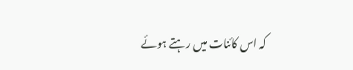کہ اس کائنات میں رہتے ہوئے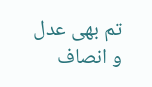تم بھی عدل و انصاف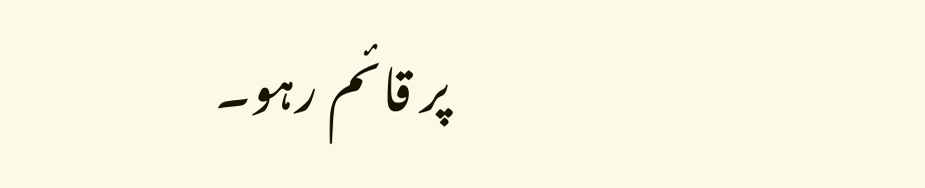پر قائم رہو۔